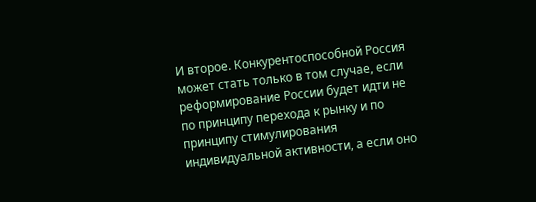И второе. Конкурентоспособной Россия может стать только в том случае, если реформирование России будет идти не по принципу перехода к рынку и по принципу стимулирования индивидуальной активности, а если оно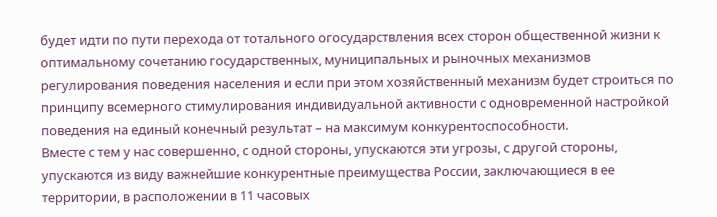будет идти по пути перехода от тотального огосударствления всех сторон общественной жизни к оптимальному сочетанию государственных, муниципальных и рыночных механизмов регулирования поведения населения и если при этом хозяйственный механизм будет строиться по принципу всемерного стимулирования индивидуальной активности с одновременной настройкой поведения на единый конечный результат – на максимум конкурентоспособности.
Вместе с тем у нас совершенно, с одной стороны, упускаются эти угрозы, с другой стороны, упускаются из виду важнейшие конкурентные преимущества России, заключающиеся в ее территории, в расположении в 11 часовых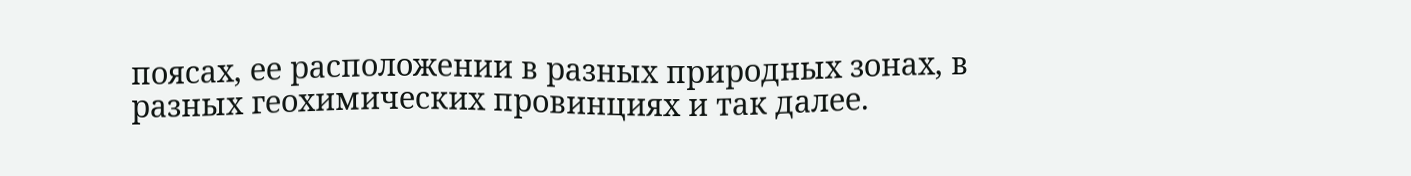поясах, ее расположении в разных природных зонах, в разных геохимических провинциях и так далее.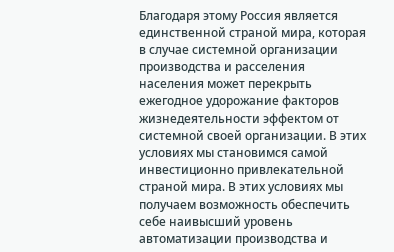Благодаря этому Россия является единственной страной мира, которая в случае системной организации производства и расселения населения может перекрыть ежегодное удорожание факторов жизнедеятельности эффектом от системной своей организации. В этих условиях мы становимся самой инвестиционно привлекательной страной мира. В этих условиях мы получаем возможность обеспечить себе наивысший уровень автоматизации производства и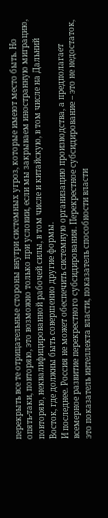перекрыть все те отрицательные стороны внутри системных угроз, которые имеют место быть. Но опять-таки, повторяю, это возможно только при условии, если мы закрываем иностранную миграцию, повторяю, неквалифицированной рабочей силы, в том числе и китайскую, в том числе на Дальний Восток, где должны быть совершенно другие формы.
И последнее. Россия не может обеспечить системную организацию производства, а предполагает всемерное развитие перекрестного субсидирования. Перекрестное субсидирование – это не недостаток, это показатель интеллекта власти, показатель способности власти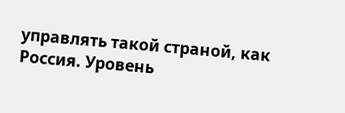управлять такой страной, как Россия. Уровень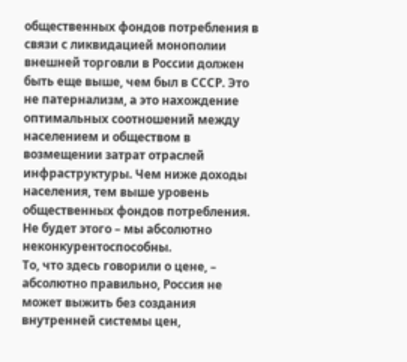общественных фондов потребления в связи с ликвидацией монополии внешней торговли в России должен быть еще выше, чем был в СССР. Это не патернализм, а это нахождение оптимальных соотношений между населением и обществом в возмещении затрат отраслей инфраструктуры. Чем ниже доходы населения, тем выше уровень общественных фондов потребления. Не будет этого – мы абсолютно неконкурентоспособны.
То, что здесь говорили о цене, – абсолютно правильно, Россия не может выжить без создания внутренней системы цен,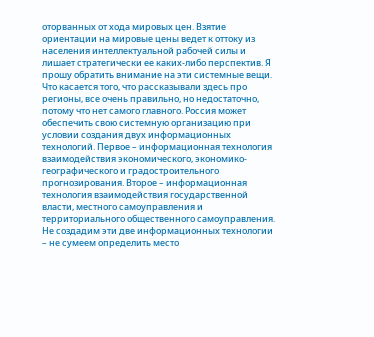оторванных от хода мировых цен. Взятие ориентации на мировые цены ведет к оттоку из населения интеллектуальной рабочей силы и лишает стратегически ее каких-либо перспектив. Я прошу обратить внимание на эти системные вещи.
Что касается того, что рассказывали здесь про регионы, все очень правильно, но недостаточно, потому что нет самого главного. Россия может обеспечить свою системную организацию при условии создания двух информационных технологий. Первое – информационная технология взаимодействия экономического, экономико-географического и градостроительного прогнозирования. Второе – информационная технология взаимодействия государственной власти, местного самоуправления и территориального общественного самоуправления. Не создадим эти две информационных технологии – не сумеем определить место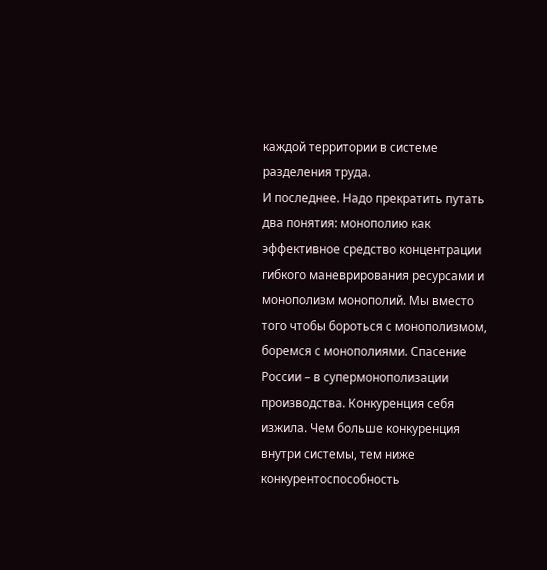каждой территории в системе разделения труда.
И последнее. Надо прекратить путать два понятия: монополию как эффективное средство концентрации гибкого маневрирования ресурсами и монополизм монополий. Мы вместо того чтобы бороться с монополизмом, боремся с монополиями. Спасение России – в супермонополизации производства. Конкуренция себя изжила. Чем больше конкуренция внутри системы, тем ниже конкурентоспособность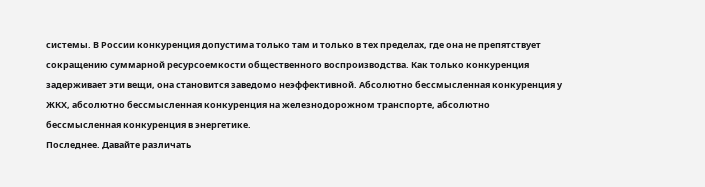системы. В России конкуренция допустима только там и только в тех пределах, где она не препятствует сокращению суммарной ресурсоемкости общественного воспроизводства. Как только конкуренция задерживает эти вещи, она становится заведомо неэффективной. Абсолютно бессмысленная конкуренция у ЖКХ, абсолютно бессмысленная конкуренция на железнодорожном транспорте, абсолютно бессмысленная конкуренция в энергетике.
Последнее. Давайте различать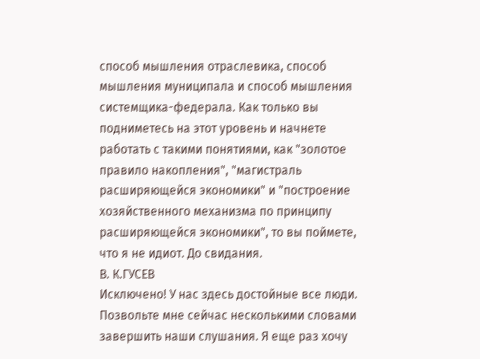способ мышления отраслевика, способ мышления муниципала и способ мышления системщика-федерала. Как только вы подниметесь на этот уровень и начнете работать с такими понятиями, как "золотое правило накопления", "магистраль расширяющейся экономики" и "построение хозяйственного механизма по принципу расширяющейся экономики", то вы поймете, что я не идиот. До свидания.
В. К.ГУСЕВ
Исключено! У нас здесь достойные все люди.
Позвольте мне сейчас несколькими словами завершить наши слушания. Я еще раз хочу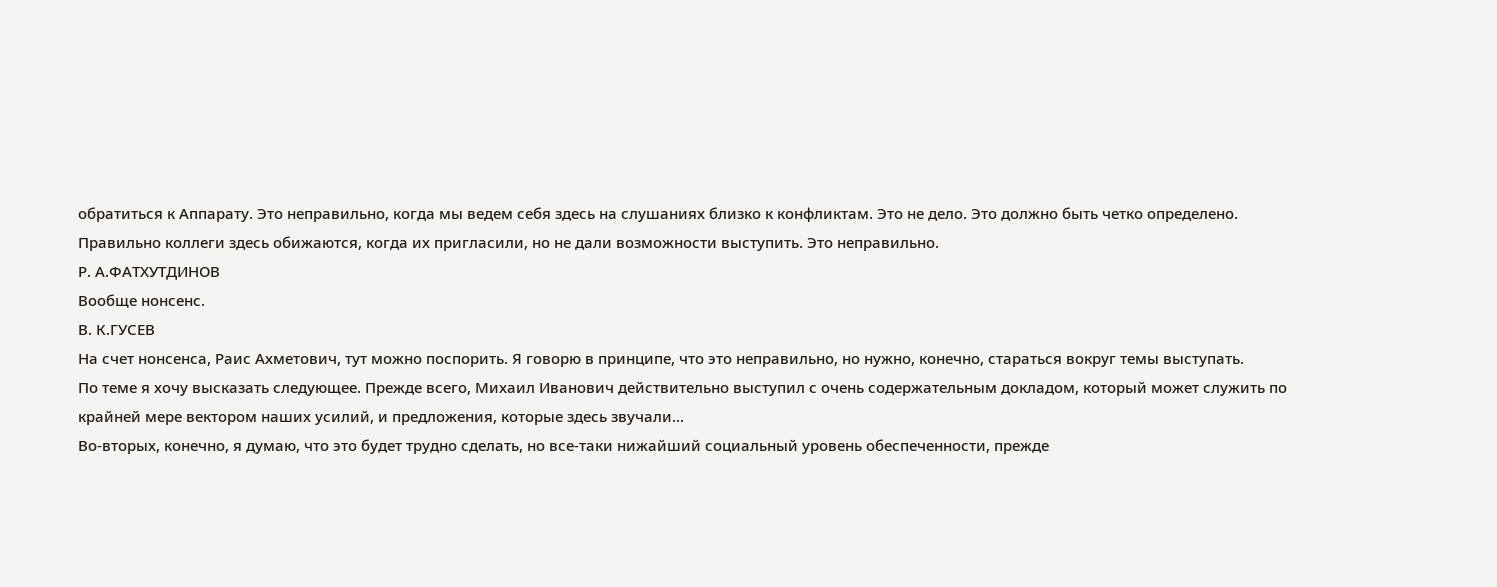обратиться к Аппарату. Это неправильно, когда мы ведем себя здесь на слушаниях близко к конфликтам. Это не дело. Это должно быть четко определено. Правильно коллеги здесь обижаются, когда их пригласили, но не дали возможности выступить. Это неправильно.
Р. А.ФАТХУТДИНОВ
Вообще нонсенс.
В. К.ГУСЕВ
На счет нонсенса, Раис Ахметович, тут можно поспорить. Я говорю в принципе, что это неправильно, но нужно, конечно, стараться вокруг темы выступать.
По теме я хочу высказать следующее. Прежде всего, Михаил Иванович действительно выступил с очень содержательным докладом, который может служить по крайней мере вектором наших усилий, и предложения, которые здесь звучали...
Во-вторых, конечно, я думаю, что это будет трудно сделать, но все-таки нижайший социальный уровень обеспеченности, прежде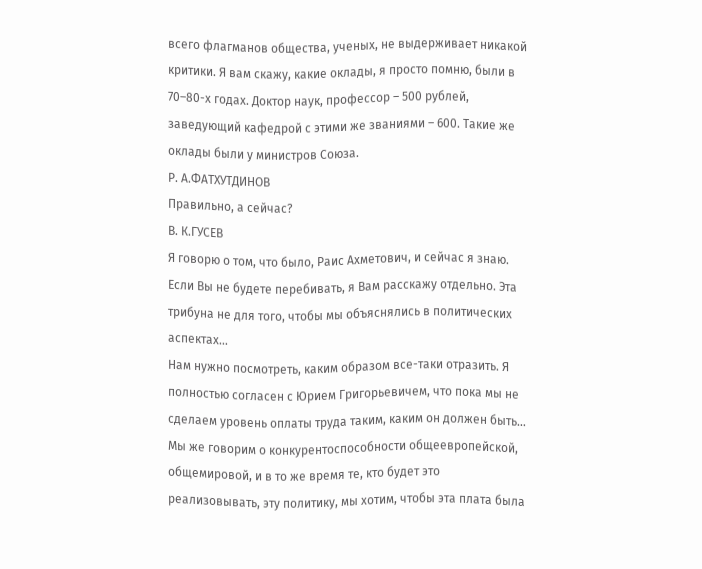всего флагманов общества, ученых, не выдерживает никакой критики. Я вам скажу, какие оклады, я просто помню, были в 70–80-х годах. Доктор наук, профессор – 500 рублей, заведующий кафедрой с этими же званиями – 600. Такие же оклады были у министров Союза.
Р. А.ФАТХУТДИНОВ
Правильно, а сейчас?
В. К.ГУСЕВ
Я говорю о том, что было, Раис Ахметович, и сейчас я знаю. Если Вы не будете перебивать, я Вам расскажу отдельно. Эта трибуна не для того, чтобы мы объяснялись в политических аспектах…
Нам нужно посмотреть, каким образом все-таки отразить. Я полностью согласен с Юрием Григорьевичем, что пока мы не сделаем уровень оплаты труда таким, каким он должен быть… Мы же говорим о конкурентоспособности общеевропейской, общемировой, и в то же время те, кто будет это реализовывать, эту политику, мы хотим, чтобы эта плата была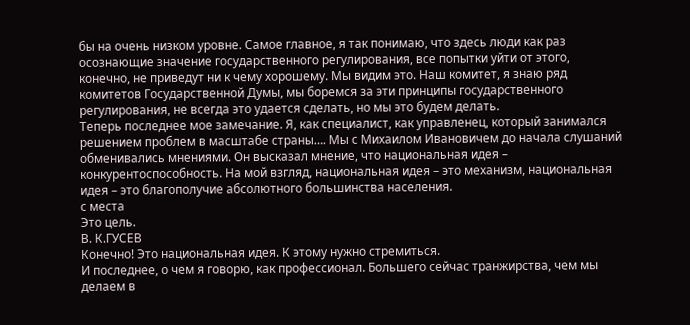бы на очень низком уровне. Самое главное, я так понимаю, что здесь люди как раз осознающие значение государственного регулирования, все попытки уйти от этого, конечно, не приведут ни к чему хорошему. Мы видим это. Наш комитет, я знаю ряд комитетов Государственной Думы, мы боремся за эти принципы государственного регулирования, не всегда это удается сделать, но мы это будем делать.
Теперь последнее мое замечание. Я, как специалист, как управленец, который занимался решением проблем в масштабе страны…. Мы с Михаилом Ивановичем до начала слушаний обменивались мнениями. Он высказал мнение, что национальная идея – конкурентоспособность. На мой взгляд, национальная идея – это механизм, национальная идея – это благополучие абсолютного большинства населения.
с места
Это цель.
В. К.ГУСЕВ
Конечно! Это национальная идея. К этому нужно стремиться.
И последнее, о чем я говорю, как профессионал. Большего сейчас транжирства, чем мы делаем в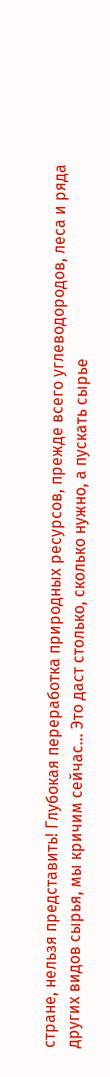стране, нельзя представить! Глубокая переработка природных ресурсов, прежде всего углеводородов, леса и ряда других видов сырья, мы кричим сейчас… Это даст столько, сколько нужно, а пускать сырье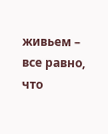живьем – все равно, что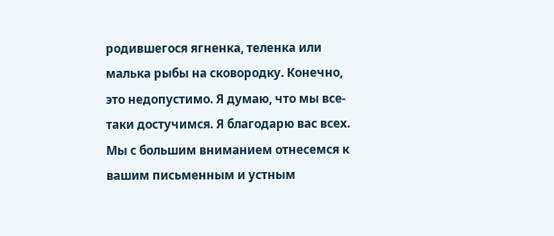родившегося ягненка, теленка или малька рыбы на сковородку. Конечно, это недопустимо. Я думаю, что мы все-таки достучимся. Я благодарю вас всех. Мы с большим вниманием отнесемся к вашим письменным и устным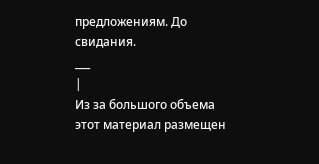предложениям. До свидания.
___
|
Из за большого объема этот материал размещен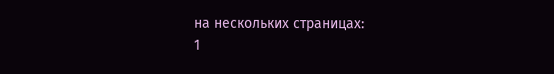на нескольких страницах:
1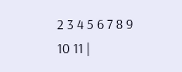2 3 4 5 6 7 8 9 10 11 |